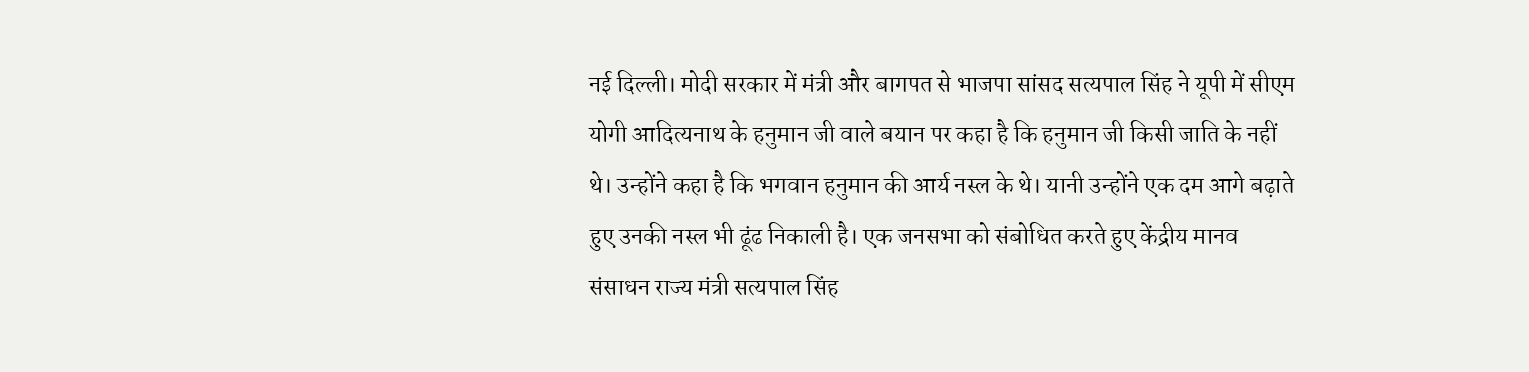नई दिल्ली। मोदी सरकार में मंत्री और बागपत से भाजपा सांसद सत्यपाल सिंह ने यूपी में सीएम योगी आदित्यनाथ के हनुमान जी वाले बयान पर कहा है कि हनुमान जी किसी जाति के नहीं थे। उन्होंने कहा है कि भगवान हनुमान की आर्य नस्ल के थे। यानी उन्होंने एक दम आगे बढ़ाते हुए उनकी नस्ल भी ढूंढ निकाली है। एक जनसभा को संबोधित करते हुए केंद्रीय मानव संसाधन राज्य मंत्री सत्यपाल सिंह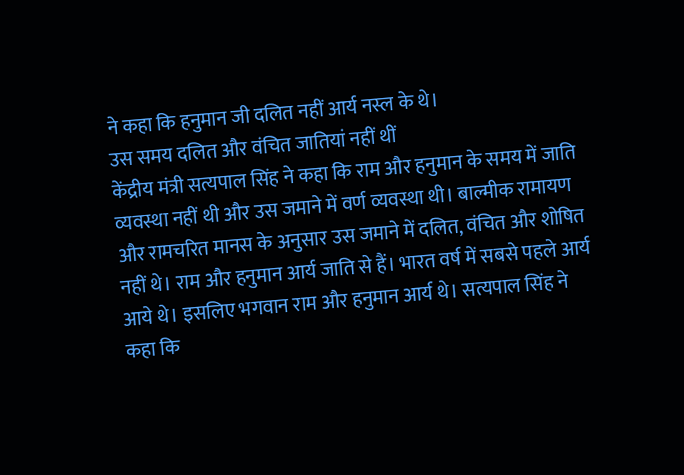ने कहा कि हनुमान जी दलित नहीं आर्य नस्ल के थे।
उस समय दलित और वंचित जातियां नहीं थीं
केंद्रीय मंत्री सत्यपाल सिंह ने कहा कि राम और हनुमान के समय में जाति व्यवस्था नहीं थी और उस जमाने में वर्ण व्यवस्था थी। बाल्मीक रामायण और रामचरित मानस के अनुसार उस जमाने में दलित, वंचित और शोषित नहीं थे। राम और हनुमान आर्य जाति से हैं। भारत वर्ष में सबसे पहले आर्य आये थे। इसलिए भगवान राम और हनुमान आर्य थे। सत्यपाल सिंह ने कहा कि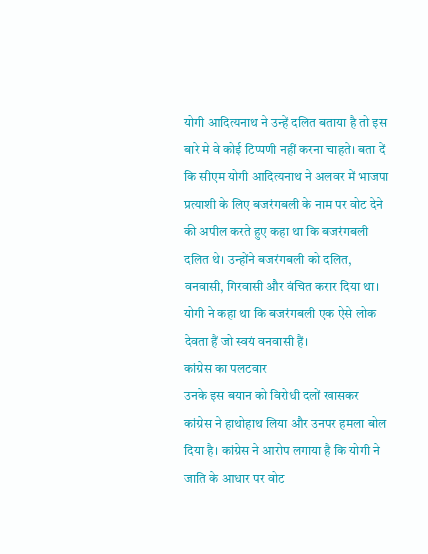योगी आदित्यनाथ ने उन्हें दलित बताया है तो इस बारे मे वे कोई टिप्पणी नहीं करना चाहते। बता दें कि सीएम योगी आदित्यनाथ ने अलवर में भाजपा प्रत्याशी के लिए बजरंगबली के नाम पर वोट देने की अपील करते हुए कहा था कि बजरंगबली दलित थे। उन्होंने बजरंगबली को दलित, वनवासी, गिरवासी और वंचित करार दिया था। योगी ने कहा था कि बजरंगबली एक ऐसे लोक देवता हैं जो स्वयं वनवासी हैं।
कांग्रेस का पलटवार
उनके इस बयान को विरोधी दलों खासकर कांग्रेस ने हाथोहाथ लिया और उनपर हमला बोल दिया है। कांग्रेस ने आरोप लगाया है कि योगी ने जाति के आधार पर वोट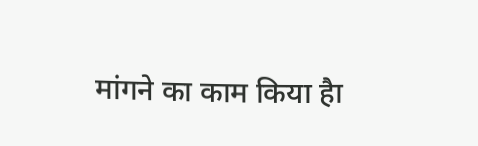मांगने का काम किया हैा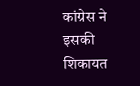कांग्रेस ने इसकी शिकायत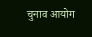चुनाव आयोग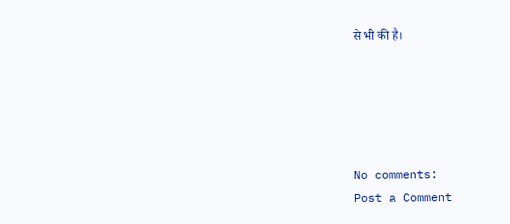से भी की है।





No comments:
Post a Comment